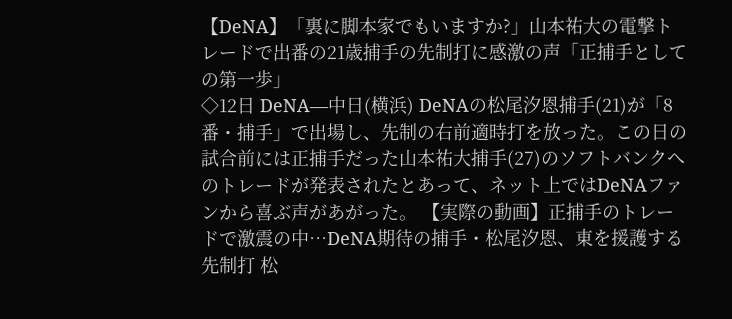【DeNA】「裏に脚本家でもいますか?」山本祐大の電撃トレードで出番の21歳捕手の先制打に感激の声「正捕手としての第一歩」
◇12日 DeNA―中日(横浜) DeNAの松尾汐恩捕手(21)が「8番・捕手」で出場し、先制の右前適時打を放った。この日の試合前には正捕手だった山本祐大捕手(27)のソフトバンクへのトレードが発表されたとあって、ネット上ではDeNAファンから喜ぶ声があがった。 【実際の動画】正捕手のトレードで激震の中…DeNA期待の捕手・松尾汐恩、東を援護する先制打 松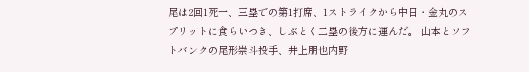尾は2回1死一、三塁での第1打席、1ストライクから中日・金丸のスプリットに食らいつき、しぶとく二塁の後方に運んだ。 山本とソフトバンクの尾形崇斗投手、井上朋也内野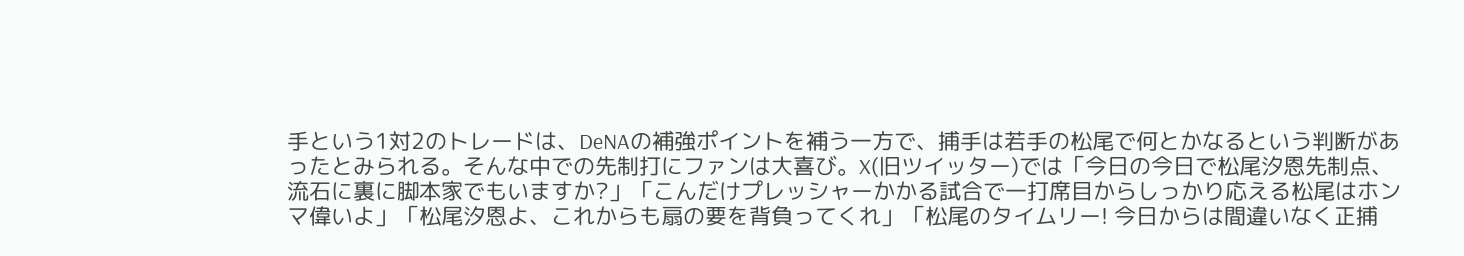手という1対2のトレードは、DeNAの補強ポイントを補う一方で、捕手は若手の松尾で何とかなるという判断があったとみられる。そんな中での先制打にファンは大喜び。X(旧ツイッター)では「今日の今日で松尾汐恩先制点、流石に裏に脚本家でもいますか?」「こんだけプレッシャーかかる試合で一打席目からしっかり応える松尾はホンマ偉いよ」「松尾汐恩よ、これからも扇の要を背負ってくれ」「松尾のタイムリー! 今日からは間違いなく正捕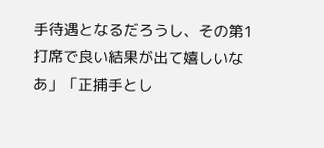手待遇となるだろうし、その第1打席で良い結果が出て嬉しいなあ」「正捕手とし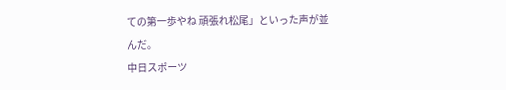ての第一歩やね 頑張れ松尾」といった声が並んだ。
中日スポーツ